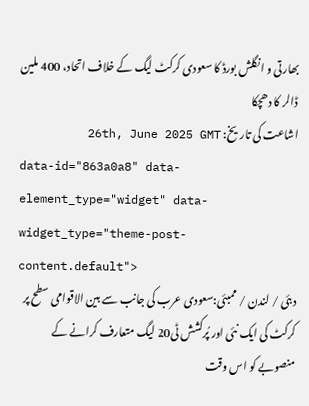بھارتی و انگلش بورڈ کا سعودی کرکٹ لیگ کے خلاف اتحاد، 400 ملین ڈالر کا دھچکا
اشاعت کی تاریخ: 26th, June 2025 GMT
data-id="863a0a8" data-element_type="widget" data-widget_type="theme-post-content.default">
دبئی / لندن / ممبئی:سعودی عرب کی جانب سے بین الاقوامی سطح پر کرکٹ کی ایک نئی اور پُرکشش ٹی20 لیگ متعارف کرانے کے منصوبے کو اس وقت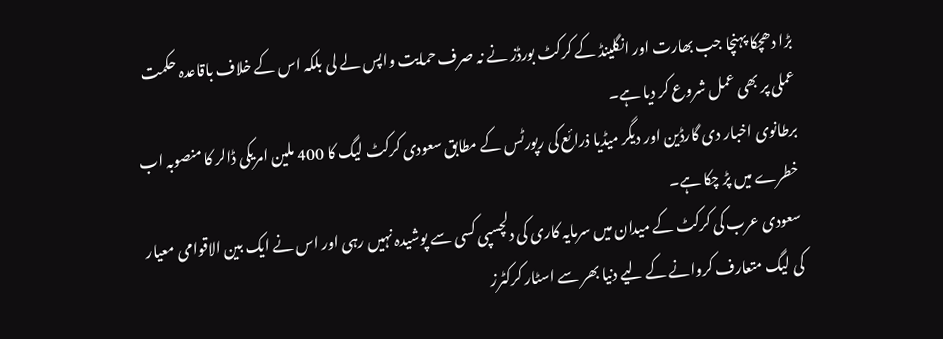بڑا دھچکا پہنچا جب بھارت اور انگلینڈ کے کرکٹ بورڈز نے نہ صرف حمایت واپس لے لی بلکہ اس کے خلاف باقاعدہ حکمت عملی پر بھی عمل شروع کر دیا ہے۔
برطانوی اخبار دی گارڈین اور دیگر میڈیا ذرائع کی رپورٹس کے مطابق سعودی کرکٹ لیگ کا 400 ملین امریکی ڈالر کا منصوبہ اب خطرے میں پڑ چکا ہے۔
سعودی عرب کی کرکٹ کے میدان میں سرمایہ کاری کی دلچسپی کسی سے پوشیدہ نہیں رہی اور اس نے ایک بین الاقوامی معیار کی لیگ متعارف کروانے کے لیے دنیا بھر سے اسٹار کرکٹرز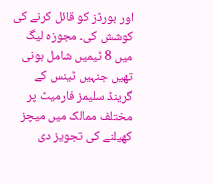اور بورڈز کو قائل کرنے کی کوشش کی۔ مجوزہ لیگ میں 8 ٹیمیں شامل ہونی تھیں جنہیں ٹینس کے گرینڈ سلیمز فارمیٹ پر مختلف ممالک میں میچز کھیلنے کی تجویز دی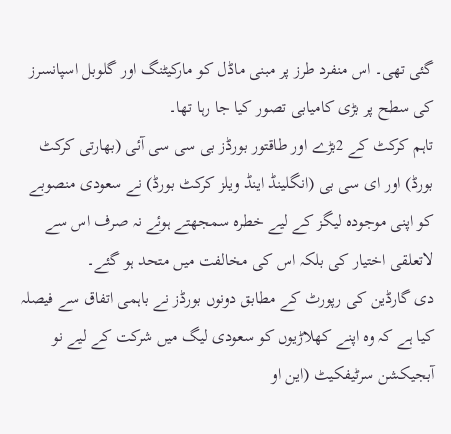گئی تھی۔ اس منفرد طرز پر مبنی ماڈل کو مارکیٹنگ اور گلوبل اسپانسرز کی سطح پر بڑی کامیابی تصور کیا جا رہا تھا۔
تاہم کرکٹ کے 2بڑے اور طاقتور بورڈز بی سی سی آئی (بھارتی کرکٹ بورڈ) اور ای سی بی (انگلینڈ اینڈ ویلز کرکٹ بورڈ) نے سعودی منصوبے کو اپنی موجودہ لیگز کے لیے خطرہ سمجھتے ہوئے نہ صرف اس سے لاتعلقی اختیار کی بلکہ اس کی مخالفت میں متحد ہو گئے۔
دی گارڈین کی رپورٹ کے مطابق دونوں بورڈز نے باہمی اتفاق سے فیصلہ کیا ہے کہ وہ اپنے کھلاڑیوں کو سعودی لیگ میں شرکت کے لیے نو آبجیکشن سرٹیفکیٹ (این او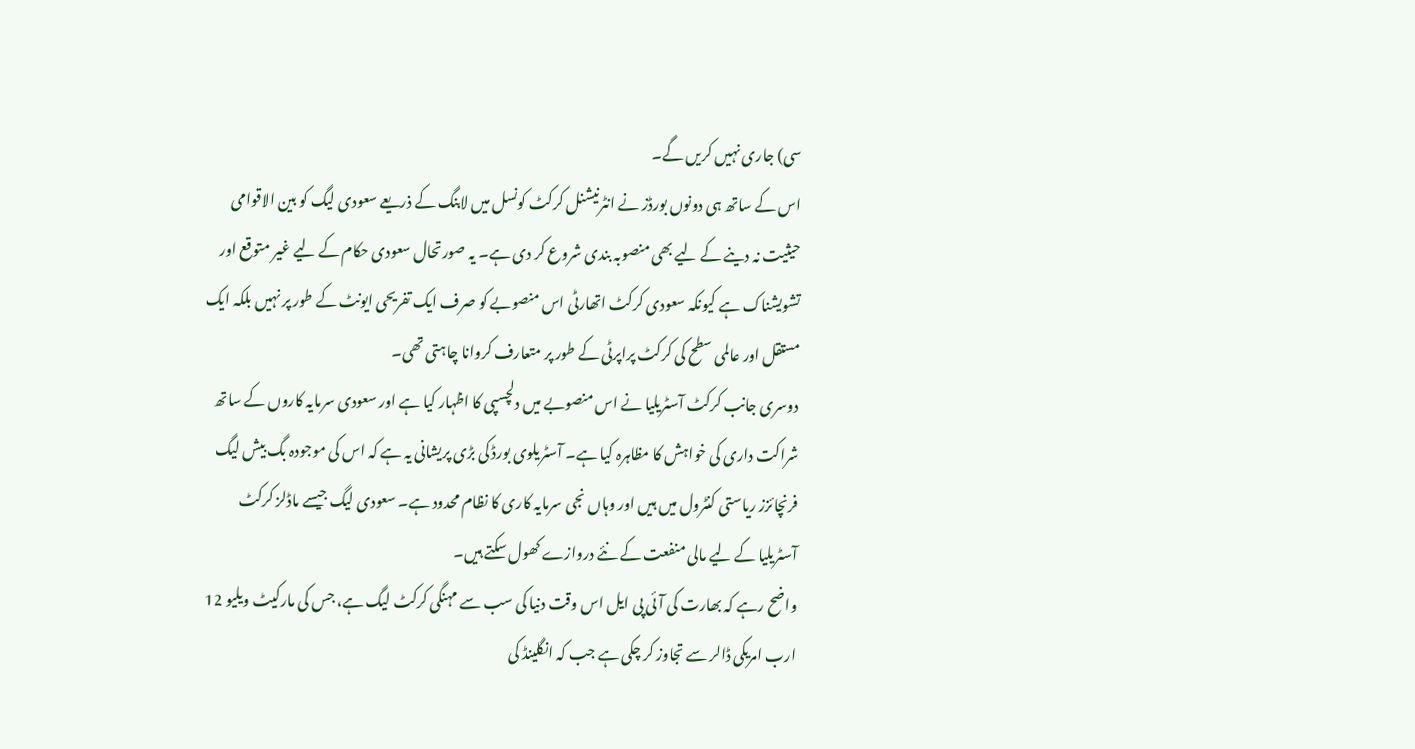سی) جاری نہیں کریں گے۔
اس کے ساتھ ہی دونوں بورڈز نے انٹرنیشنل کرکٹ کونسل میں لابنگ کے ذریعے سعودی لیگ کو بین الاقوامی حیثیت نہ دینے کے لیے بھی منصوبہ بندی شروع کر دی ہے۔ یہ صورتحال سعودی حکام کے لیے غیر متوقع اور تشویشناک ہے کیونکہ سعودی کرکٹ اتھارٹی اس منصوبے کو صرف ایک تفریحی ایونٹ کے طور پر نہیں بلکہ ایک مستقل اور عالمی سطح کی کرکٹ پراپرٹی کے طور پر متعارف کروانا چاہتی تھی۔
دوسری جانب کرکٹ آسٹریلیا نے اس منصوبے میں دلچسپی کا اظہار کیا ہے اور سعودی سرمایہ کاروں کے ساتھ شراکت داری کی خواہش کا مظاہرہ کیا ہے۔ آسٹریلوی بورڈ کی بڑی پریشانی یہ ہے کہ اس کی موجودہ بگ بیش لیگ فرنچائزز ریاستی کنٹرول میں ہیں اور وہاں نجی سرمایہ کاری کا نظام محدود ہے۔ سعودی لیگ جیسے ماڈلز کرکٹ آسٹریلیا کے لیے مالی منفعت کے نئے دروازے کھول سکتے ہیں۔
واضح رہے کہ بھارت کی آئی پی ایل اس وقت دنیا کی سب سے مہنگی کرکٹ لیگ ہے، جس کی مارکیٹ ویلیو 12 ارب امریکی ڈالر سے تجاوز کر چکی ہے جب کہ انگلینڈ کی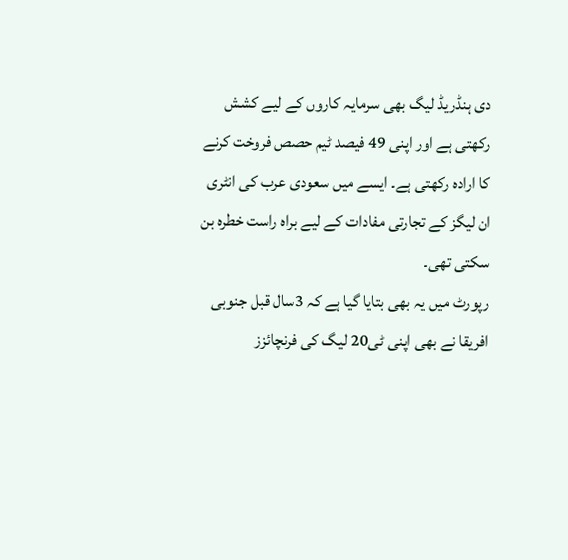دی ہنڈریڈ لیگ بھی سرمایہ کاروں کے لیے کشش رکھتی ہے اور اپنی 49 فیصد ٹیم حصص فروخت کرنے کا ارادہ رکھتی ہے۔ ایسے میں سعودی عرب کی انٹری ان لیگز کے تجارتی مفادات کے لیے براہ راست خطرہ بن سکتی تھی۔
رپورٹ میں یہ بھی بتایا گیا ہے کہ 3سال قبل جنوبی افریقا نے بھی اپنی ٹی20 لیگ کی فرنچائزز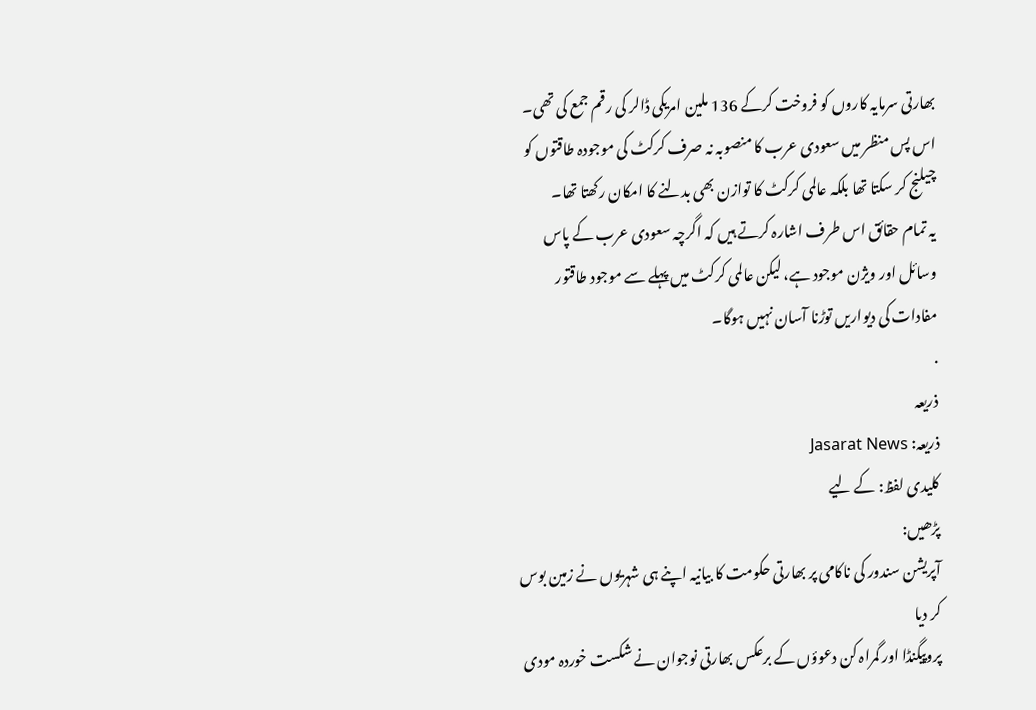بھارتی سرمایہ کاروں کو فروخت کرکے 136 ملین امریکی ڈالر کی رقم جمع کی تھی۔ اس پس منظر میں سعودی عرب کا منصوبہ نہ صرف کرکٹ کی موجودہ طاقتوں کو چیلنج کر سکتا تھا بلکہ عالمی کرکٹ کا توازن بھی بدلنے کا امکان رکھتا تھا۔
یہ تمام حقائق اس طرف اشارہ کرتے ہیں کہ اگرچہ سعودی عرب کے پاس وسائل اور ویژن موجود ہے، لیکن عالمی کرکٹ میں پہلے سے موجود طاقتور مفادات کی دیواریں توڑنا آسان نہیں ہوگا۔
.
ذریعہ
ذریعہ: Jasarat News
کلیدی لفظ: کے لیے
پڑھیں:
آپریشن سندور کی ناکامی پر بھارتی حکومت کا بیانیہ اپنے ہی شہریوں نے زمین بوس کر دیا
پروپیگنڈا اور گمراہ کن دعوؤں کے برعکس بھارتی نوجوان نے شکست خوردہ مودی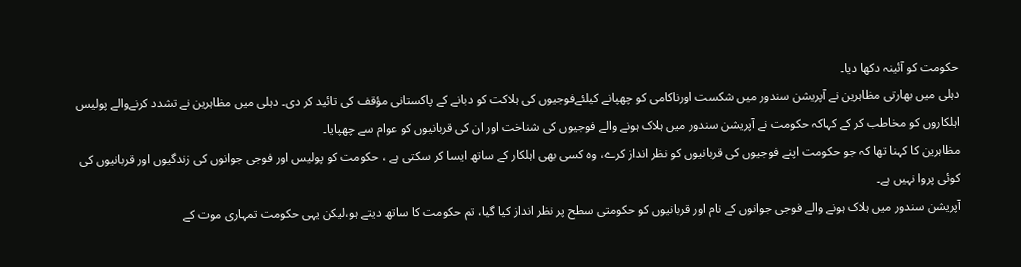حکومت کو آئینہ دکھا دیا۔
دہلی میں بھارتی مظاہرین نے آپریشن سندور میں شکست اورناکامی کو چھپانے کیلئےفوجیوں کی ہلاکت کو دبانے کے پاکستانی مؤقف کی تائید کر دی۔ دہلی میں مظاہرین نے تشدد کرنےوالے پولیس اہلکاروں کو مخاطب کر کے کہاکہ حکومت نے آپریشن سندور میں ہلاک ہونے والے فوجیوں کی شناخت اور ان کی قربانیوں کو عوام سے چھپایا۔
مظاہرین کا کہنا تھا کہ جو حکومت اپنے فوجیوں کی قربانیوں کو نظر انداز کرے، وہ کسی بھی اہلکار کے ساتھ ایسا کر سکتی ہے ، حکومت کو پولیس اور فوجی جوانوں کی زندگیوں اور قربانیوں کی کوئی پروا نہیں ہے۔
آپریشن سندور میں ہلاک ہونے والے فوجی جوانوں کے نام اور قربانیوں کو حکومتی سطح پر نظر انداز کیا گیا، تم حکومت کا ساتھ دیتے ہو،لیکن یہی حکومت تمہاری موت کے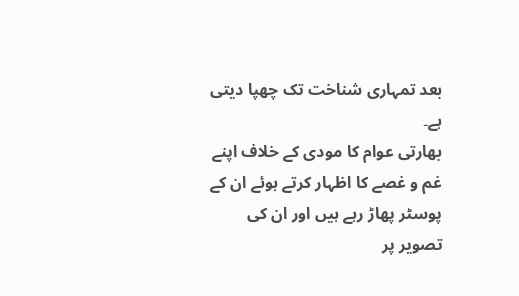بعد تمہاری شناخت تک چھپا دیتی ہے۔
بھارتی عوام کا مودی کے خلاف اپنے غم و غصے کا اظہار کرتے ہوئے ان کے پوسٹر پھاڑ رہے ہیں اور ان کی تصویر پر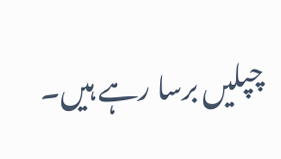چپلیں برسا رہے ہیں۔